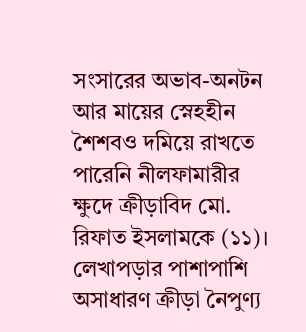সংসারের অভাব-অনটন আর মায়ের স্নেহহীন শৈশবও দমিয়ে রাখতে পারেনি নীলফামারীর ক্ষুদে ক্রীড়াবিদ মো. রিফাত ইসলামকে (১১)। লেখাপড়ার পাশাপাশি অসাধারণ ক্রীড়া নৈপুণ্য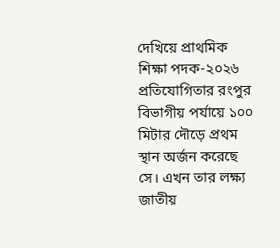দেখিয়ে প্রাথমিক শিক্ষা পদক-২০২৬ প্রতিযোগিতার রংপুর বিভাগীয় পর্যায়ে ১০০ মিটার দৌড়ে প্রথম স্থান অর্জন করেছে সে। এখন তার লক্ষ্য জাতীয়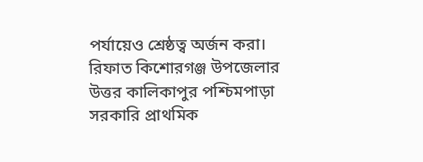পর্যায়েও শ্রেষ্ঠত্ব অর্জন করা।
রিফাত কিশোরগঞ্জ উপজেলার উত্তর কালিকাপুর পশ্চিমপাড়া সরকারি প্রাথমিক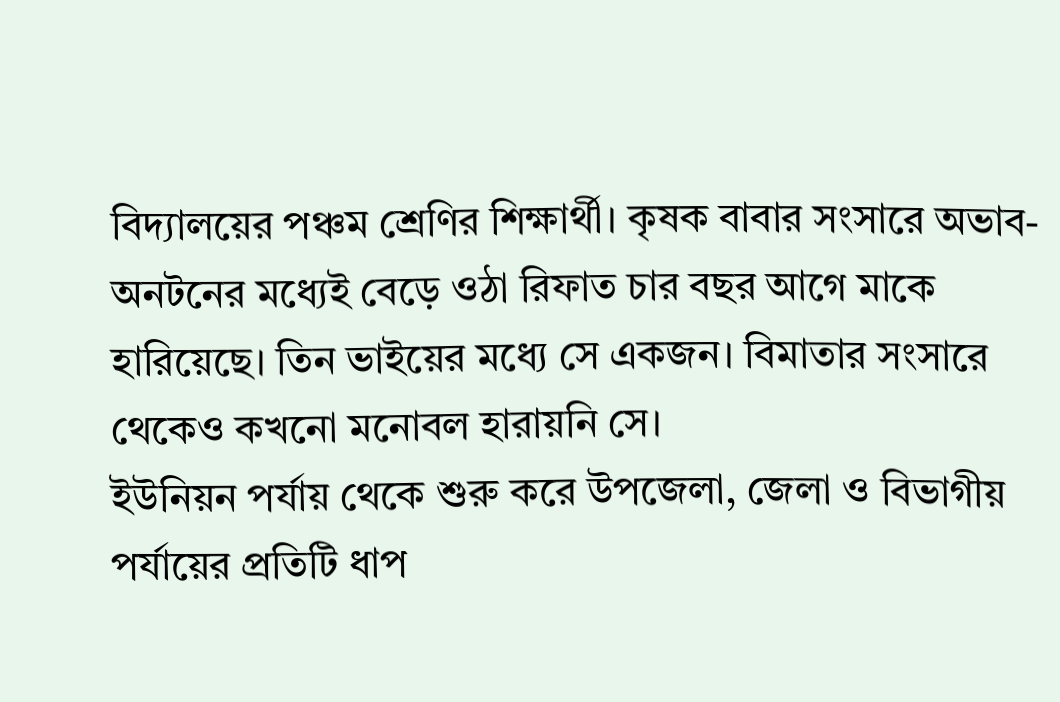বিদ্যালয়ের পঞ্চম শ্রেণির শিক্ষার্থী। কৃষক বাবার সংসারে অভাব-অনটনের মধ্যেই বেড়ে ওঠা রিফাত চার বছর আগে মাকে হারিয়েছে। তিন ভাইয়ের মধ্যে সে একজন। বিমাতার সংসারে থেকেও কখনো মনোবল হারায়নি সে।
ইউনিয়ন পর্যায় থেকে শুরু করে উপজেলা, জেলা ও বিভাগীয় পর্যায়ের প্রতিটি ধাপ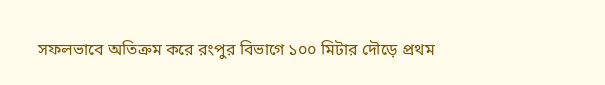সফলভাবে অতিক্রম করে রংপুর বিভাগে ১০০ মিটার দৌড়ে প্রথম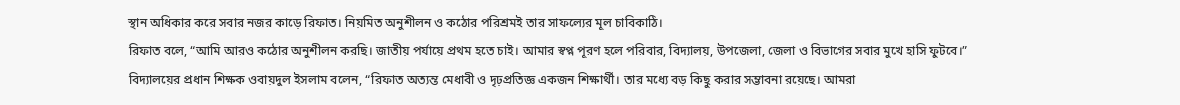স্থান অধিকার করে সবার নজর কাড়ে রিফাত। নিয়মিত অনুশীলন ও কঠোর পরিশ্রমই তার সাফল্যের মূল চাবিকাঠি।
রিফাত বলে, “আমি আরও কঠোর অনুশীলন করছি। জাতীয় পর্যায়ে প্রথম হতে চাই। আমার স্বপ্ন পূরণ হলে পরিবার, বিদ্যালয়, উপজেলা, জেলা ও বিভাগের সবার মুখে হাসি ফুটবে।”
বিদ্যালয়ের প্রধান শিক্ষক ওবায়দুল ইসলাম বলেন, “রিফাত অত্যন্ত মেধাবী ও দৃঢ়প্রতিজ্ঞ একজন শিক্ষার্থী। তার মধ্যে বড় কিছু করার সম্ভাবনা রয়েছে। আমরা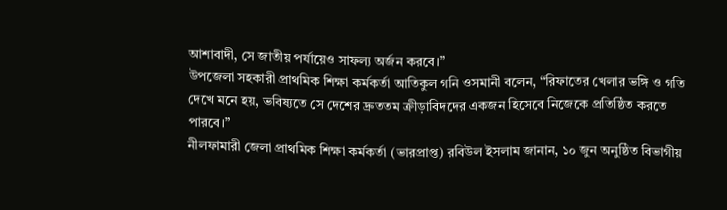আশাবাদী, সে জাতীয় পর্যায়েও সাফল্য অর্জন করবে।”
উপজেলা সহকারী প্রাথমিক শিক্ষা কর্মকর্তা আতিকুল গনি ওসমানী বলেন, “রিফাতের খেলার ভঙ্গি ও গতি দেখে মনে হয়, ভবিষ্যতে সে দেশের দ্রুততম ক্রীড়াবিদদের একজন হিসেবে নিজেকে প্রতিষ্ঠিত করতে পারবে।”
নীলফামারী জেলা প্রাথমিক শিক্ষা কর্মকর্তা (ভারপ্রাপ্ত) রবিউল ইসলাম জানান, ১০ জুন অনুষ্ঠিত বিভাগীয়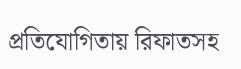প্রতিযোগিতায় রিফাতসহ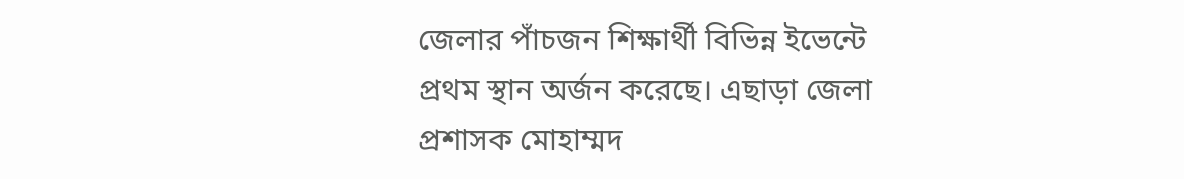জেলার পাঁচজন শিক্ষার্থী বিভিন্ন ইভেন্টে প্রথম স্থান অর্জন করেছে। এছাড়া জেলা প্রশাসক মোহাম্মদ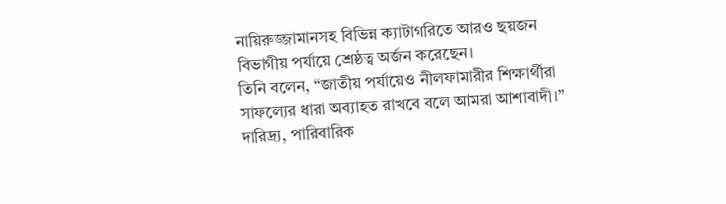নায়িরুজ্জামানসহ বিভিন্ন ক্যাটাগরিতে আরও ছয়জন বিভাগীয় পর্যায়ে শ্রেষ্ঠত্ব অর্জন করেছেন।
তিনি বলেন, “জাতীয় পর্যায়েও নীলফামারীর শিক্ষার্থীরা সাফল্যের ধারা অব্যাহত রাখবে বলে আমরা আশাবাদী।”
দারিদ্র্য, পারিবারিক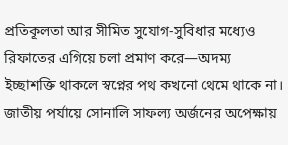প্রতিকূলতা আর সীমিত সুযোগ-সুবিধার মধ্যেও রিফাতের এগিয়ে চলা প্রমাণ করে—অদম্য ইচ্ছাশক্তি থাকলে স্বপ্নের পথ কখনো থেমে থাকে না। জাতীয় পর্যায়ে সোনালি সাফল্য অর্জনের অপেক্ষায়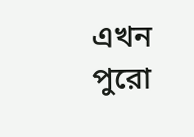এখন পুরো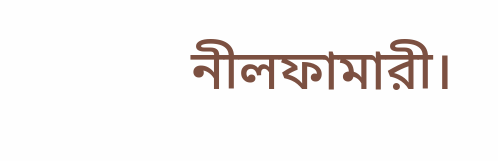নীলফামারী।